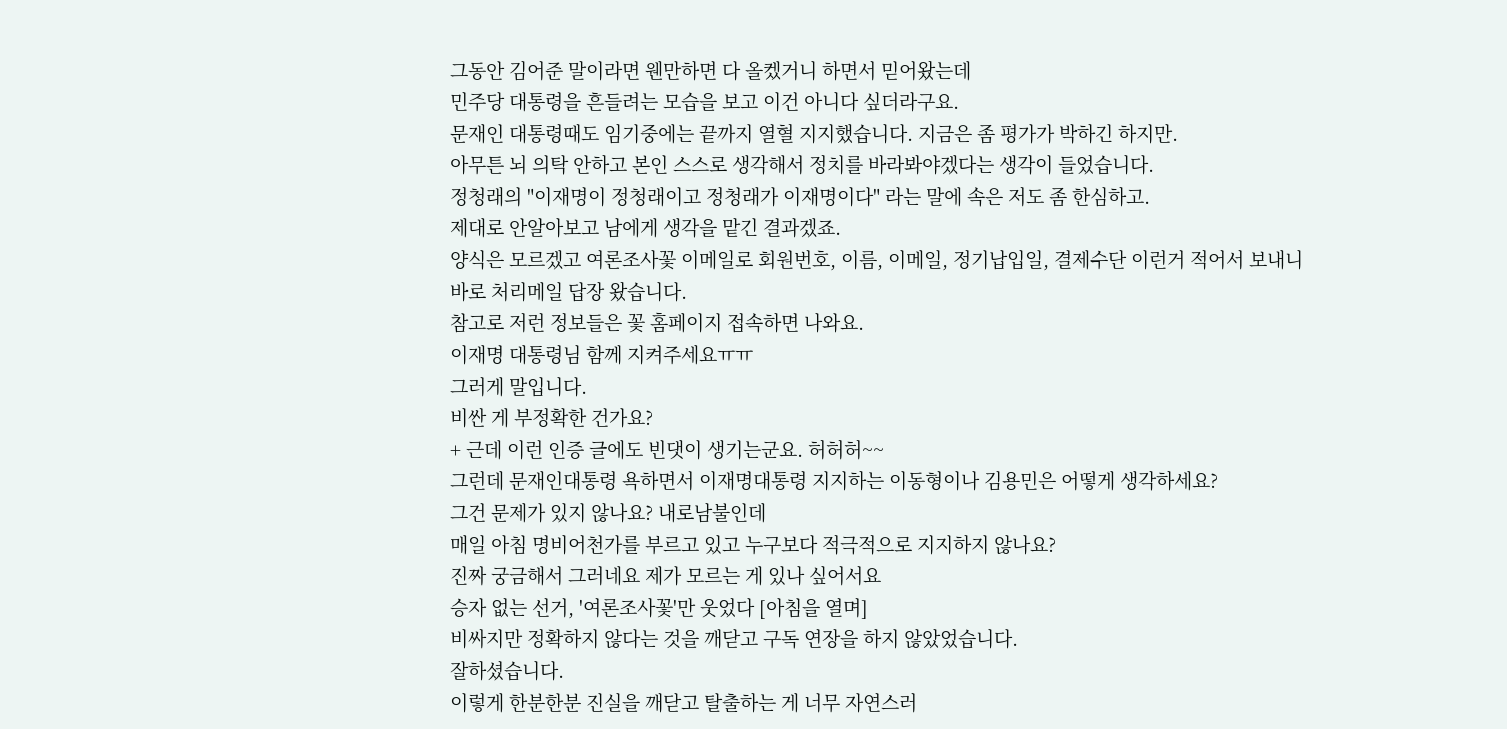그동안 김어준 말이라면 웬만하면 다 올켔거니 하면서 믿어왔는데
민주당 대통령을 흔들려는 모습을 보고 이건 아니다 싶더라구요.
문재인 대통령때도 임기중에는 끝까지 열혈 지지했습니다. 지금은 좀 평가가 박하긴 하지만.
아무튼 뇌 의탁 안하고 본인 스스로 생각해서 정치를 바라봐야겠다는 생각이 들었습니다.
정청래의 "이재명이 정청래이고 정청래가 이재명이다" 라는 말에 속은 저도 좀 한심하고.
제대로 안알아보고 남에게 생각을 맡긴 결과겠죠.
양식은 모르겠고 여론조사꽃 이메일로 회원번호, 이름, 이메일, 정기납입일, 결제수단 이런거 적어서 보내니 바로 처리메일 답장 왔습니다.
참고로 저런 정보들은 꽃 홈페이지 접속하면 나와요.
이재명 대통령님 함께 지켜주세요ㅠㅠ
그러게 말입니다.
비싼 게 부정확한 건가요?
+ 근데 이런 인증 글에도 빈댓이 생기는군요. 허허허~~
그런데 문재인대통령 욕하면서 이재명대통령 지지하는 이동형이나 김용민은 어떻게 생각하세요?
그건 문제가 있지 않나요? 내로남불인데
매일 아침 명비어천가를 부르고 있고 누구보다 적극적으로 지지하지 않나요?
진짜 궁금해서 그러네요 제가 모르는 게 있나 싶어서요
승자 없는 선거, '여론조사꽃'만 웃었다 [아침을 열며]
비싸지만 정확하지 않다는 것을 깨닫고 구독 연장을 하지 않았었습니다.
잘하셨습니다.
이렇게 한분한분 진실을 깨닫고 탈출하는 게 너무 자연스러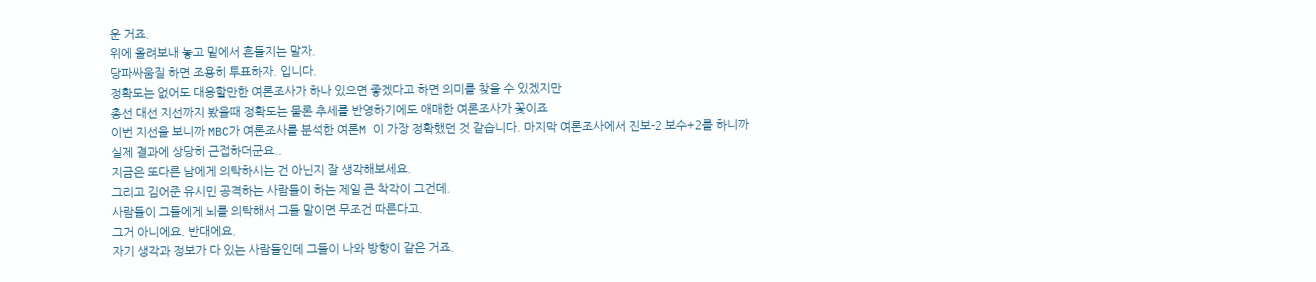운 거죠.
위에 올려보내 놓고 밑에서 흔들지는 말자.
당파싸움질 하면 조용히 투표하자. 입니다.
정확도는 없어도 대응할만한 여론조사가 하나 있으면 좋겠다고 하면 의미를 찾을 수 있겠지만
총선 대선 지선까지 봤을때 정확도는 물론 추세를 반영하기에도 애매한 여론조사가 꽃이죠
이번 지선을 보니까 MBC가 여론조사를 분석한 여론M 이 가장 정확했던 것 같습니다. 마지막 여론조사에서 진보-2 보수+2를 하니까 실제 결과에 상당히 근접하더군요..
지금은 또다른 남에게 의탁하시는 건 아닌지 잘 생각해보세요.
그리고 김어준 유시민 공격하는 사람들이 하는 제일 큰 착각이 그건데.
사람들이 그들에게 뇌를 의탁해서 그들 말이면 무조건 따른다고.
그거 아니에요. 반대에요.
자기 생각과 정보가 다 있는 사람들인데 그들이 나와 방향이 같은 거죠.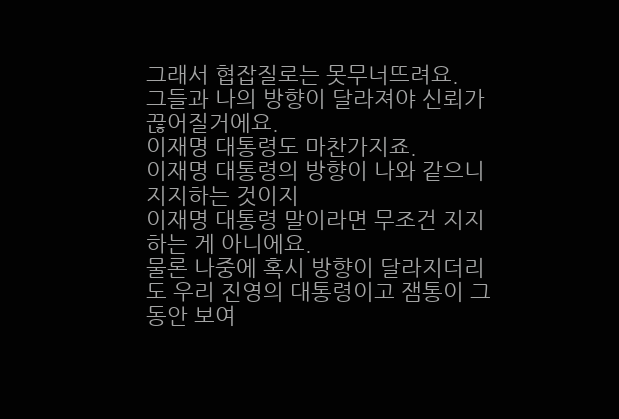그래서 협잡질로는 못무너뜨려요.
그들과 나의 방향이 달라져야 신뢰가 끊어질거에요.
이재명 대통령도 마찬가지죠.
이재명 대통령의 방향이 나와 같으니 지지하는 것이지
이재명 대통령 말이라면 무조건 지지하는 게 아니에요.
물론 나중에 혹시 방향이 달라지더리도 우리 진영의 대통령이고 잼통이 그동안 보여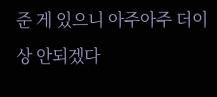준 게 있으니 아주아주 더이상 안되겠다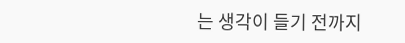는 생각이 들기 전까지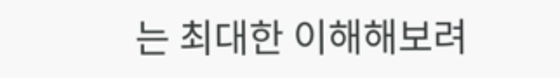는 최대한 이해해보려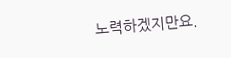노력하겠지만요.